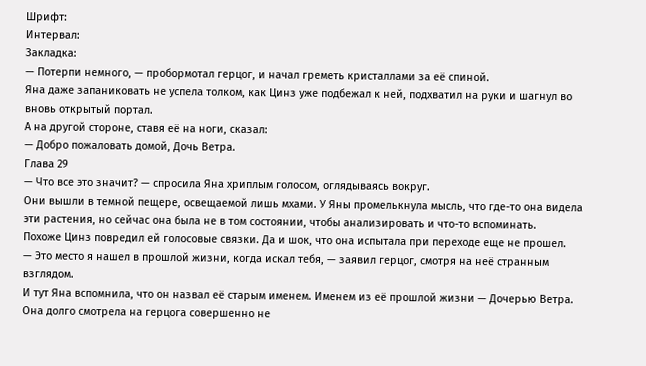Шрифт:
Интервал:
Закладка:
— Потерпи немного, — пробормотал герцог, и начал греметь кристаллами за её спиной.
Яна даже запаниковать не успела толком, как Цинз уже подбежал к ней, подхватил на руки и шагнул во вновь открытый портал.
А на другой стороне, ставя её на ноги, сказал:
— Добро пожаловать домой, Дочь Ветра.
Глава 29
— Что все это значит? — спросила Яна хриплым голосом, оглядываясь вокруг.
Они вышли в темной пещере, освещаемой лишь мхами. У Яны промелькнула мысль, что где-то она видела эти растения, но сейчас она была не в том состоянии, чтобы анализировать и что-то вспоминать.
Похоже Цинз повредил ей голосовые связки. Да и шок, что она испытала при переходе еще не прошел.
— Это место я нашел в прошлой жизни, когда искал тебя, — заявил герцог, смотря на неё странным взглядом.
И тут Яна вспомнила, что он назвал её старым именем. Именем из её прошлой жизни — Дочерью Ветра.
Она долго смотрела на герцога совершенно не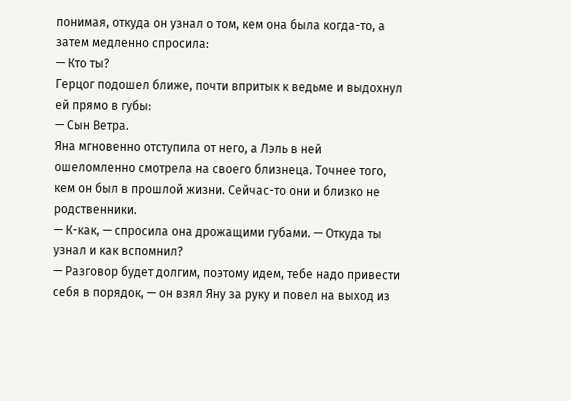понимая, откуда он узнал о том, кем она была когда-то, а затем медленно спросила:
— Кто ты?
Герцог подошел ближе, почти впритык к ведьме и выдохнул ей прямо в губы:
— Сын Ветра.
Яна мгновенно отступила от него, а Лэль в ней ошеломленно смотрела на своего близнеца. Точнее того, кем он был в прошлой жизни. Сейчас-то они и близко не родственники.
— К-как, — спросила она дрожащими губами. — Откуда ты узнал и как вспомнил?
— Разговор будет долгим, поэтому идем, тебе надо привести себя в порядок, — он взял Яну за руку и повел на выход из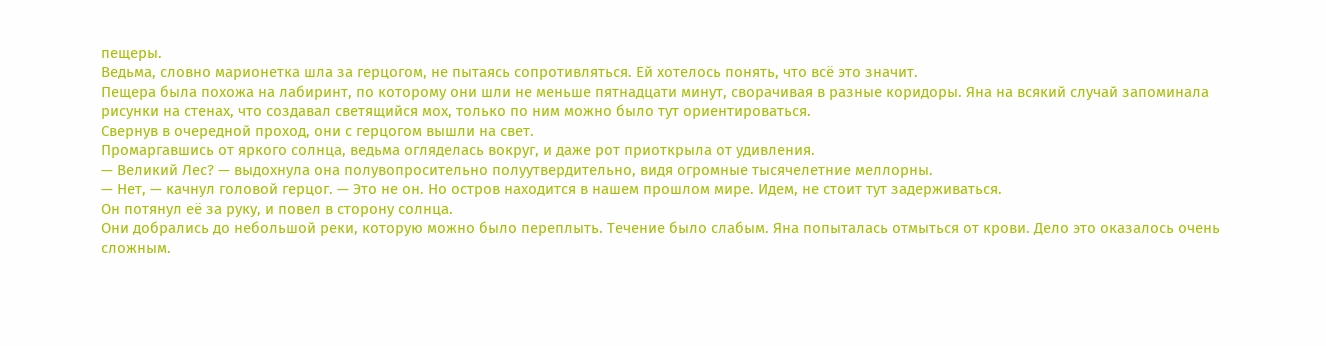пещеры.
Ведьма, словно марионетка шла за герцогом, не пытаясь сопротивляться. Ей хотелось понять, что всё это значит.
Пещера была похожа на лабиринт, по которому они шли не меньше пятнадцати минут, сворачивая в разные коридоры. Яна на всякий случай запоминала рисунки на стенах, что создавал светящийся мох, только по ним можно было тут ориентироваться.
Свернув в очередной проход, они с герцогом вышли на свет.
Промаргавшись от яркого солнца, ведьма огляделась вокруг, и даже рот приоткрыла от удивления.
— Великий Лес? — выдохнула она полувопросительно полуутвердительно, видя огромные тысячелетние меллорны.
— Нет, — качнул головой герцог. — Это не он. Но остров находится в нашем прошлом мире. Идем, не стоит тут задерживаться.
Он потянул её за руку, и повел в сторону солнца.
Они добрались до небольшой реки, которую можно было переплыть. Течение было слабым. Яна попыталась отмыться от крови. Дело это оказалось очень сложным.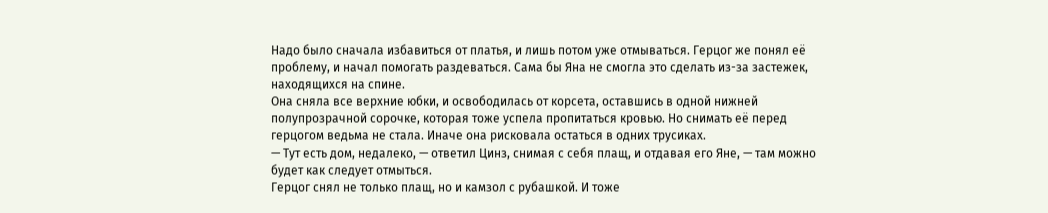Надо было сначала избавиться от платья, и лишь потом уже отмываться. Герцог же понял её проблему, и начал помогать раздеваться. Сама бы Яна не смогла это сделать из-за застежек, находящихся на спине.
Она сняла все верхние юбки, и освободилась от корсета, оставшись в одной нижней полупрозрачной сорочке, которая тоже успела пропитаться кровью. Но снимать её перед герцогом ведьма не стала. Иначе она рисковала остаться в одних трусиках.
— Тут есть дом, недалеко, — ответил Цинз, снимая с себя плащ, и отдавая его Яне, — там можно будет как следует отмыться.
Герцог снял не только плащ, но и камзол с рубашкой. И тоже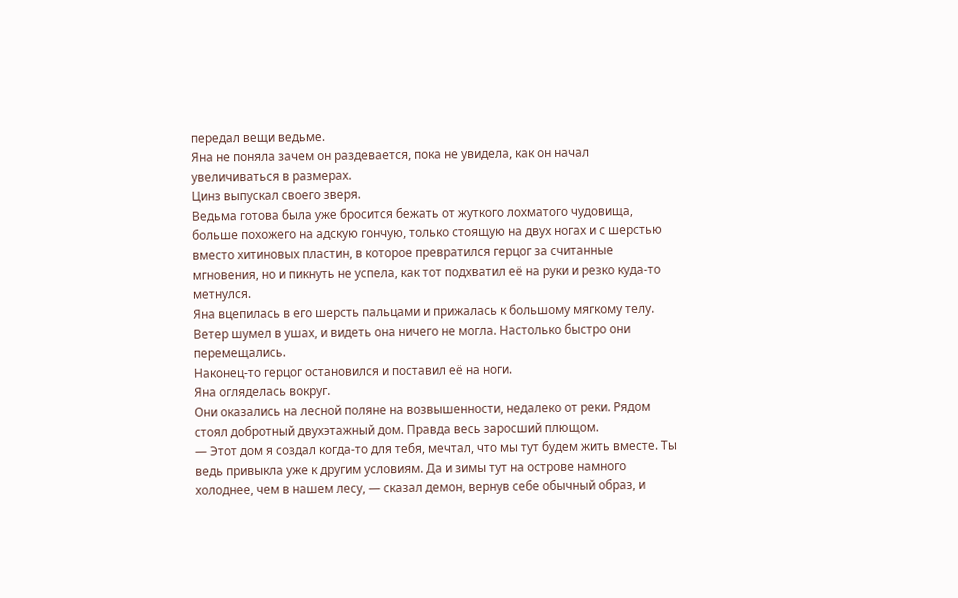передал вещи ведьме.
Яна не поняла зачем он раздевается, пока не увидела, как он начал увеличиваться в размерах.
Цинз выпускал своего зверя.
Ведьма готова была уже бросится бежать от жуткого лохматого чудовища, больше похожего на адскую гончую, только стоящую на двух ногах и с шерстью вместо хитиновых пластин, в которое превратился герцог за считанные мгновения, но и пикнуть не успела, как тот подхватил её на руки и резко куда-то метнулся.
Яна вцепилась в его шерсть пальцами и прижалась к большому мягкому телу. Ветер шумел в ушах, и видеть она ничего не могла. Настолько быстро они перемещались.
Наконец-то герцог остановился и поставил её на ноги.
Яна огляделась вокруг.
Они оказались на лесной поляне на возвышенности, недалеко от реки. Рядом стоял добротный двухэтажный дом. Правда весь заросший плющом.
— Этот дом я создал когда-то для тебя, мечтал, что мы тут будем жить вместе. Ты ведь привыкла уже к другим условиям. Да и зимы тут на острове намного холоднее, чем в нашем лесу, — сказал демон, вернув себе обычный образ, и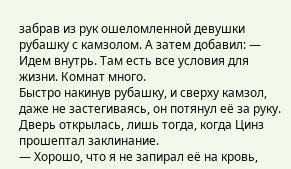забрав из рук ошеломленной девушки рубашку с камзолом. А затем добавил: — Идем внутрь. Там есть все условия для жизни. Комнат много.
Быстро накинув рубашку, и сверху камзол, даже не застегиваясь, он потянул её за руку.
Дверь открылась, лишь тогда, когда Цинз прошептал заклинание.
— Хорошо, что я не запирал её на кровь,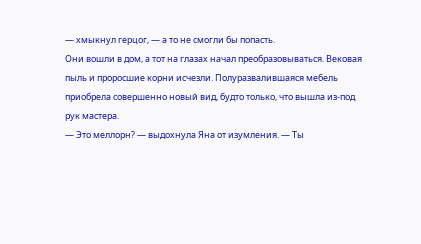— хмыкнул герцог, — а то не смогли бы попасть.
Они вошли в дом, а тот на глазах начал преобразовываться. Вековая пыль и проросшие корни исчезли. Полуразвалившаяся мебель приобрела совершенно новый вид, будто только, что вышла из-под рук мастера.
— Это меллорн? — выдохнула Яна от изумления. — Ты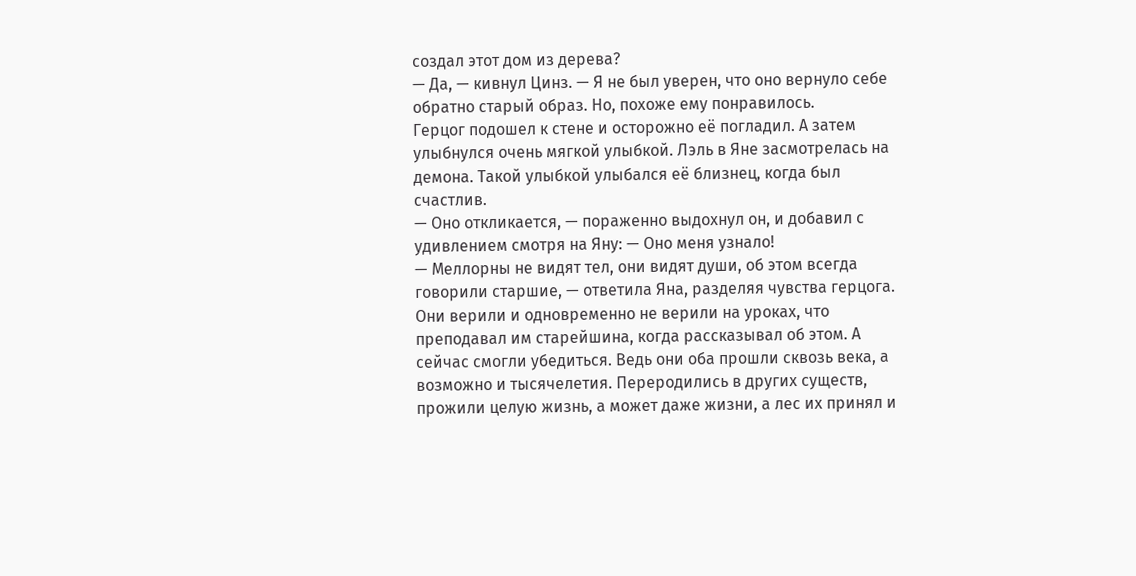создал этот дом из дерева?
— Да, — кивнул Цинз. — Я не был уверен, что оно вернуло себе обратно старый образ. Но, похоже ему понравилось.
Герцог подошел к стене и осторожно её погладил. А затем улыбнулся очень мягкой улыбкой. Лэль в Яне засмотрелась на демона. Такой улыбкой улыбался её близнец, когда был счастлив.
— Оно откликается, — пораженно выдохнул он, и добавил с удивлением смотря на Яну: — Оно меня узнало!
— Меллорны не видят тел, они видят души, об этом всегда говорили старшие, — ответила Яна, разделяя чувства герцога.
Они верили и одновременно не верили на уроках, что преподавал им старейшина, когда рассказывал об этом. А сейчас смогли убедиться. Ведь они оба прошли сквозь века, а возможно и тысячелетия. Переродились в других существ, прожили целую жизнь, а может даже жизни, а лес их принял и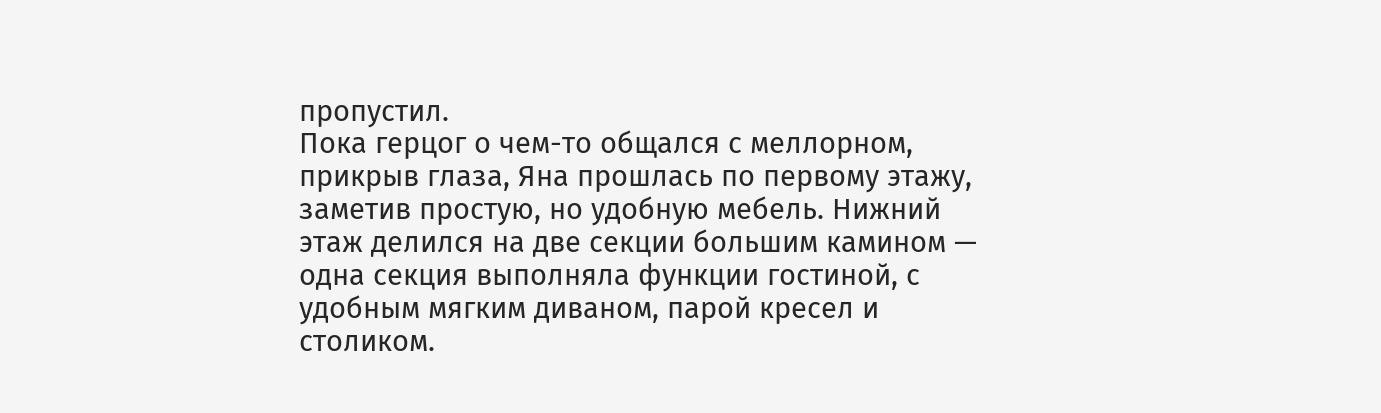пропустил.
Пока герцог о чем-то общался с меллорном, прикрыв глаза, Яна прошлась по первому этажу, заметив простую, но удобную мебель. Нижний этаж делился на две секции большим камином — одна секция выполняла функции гостиной, с удобным мягким диваном, парой кресел и столиком.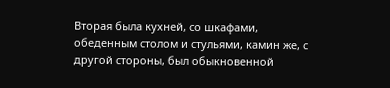Вторая была кухней, со шкафами, обеденным столом и стульями, камин же, с другой стороны, был обыкновенной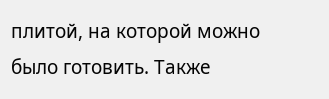плитой, на которой можно было готовить. Также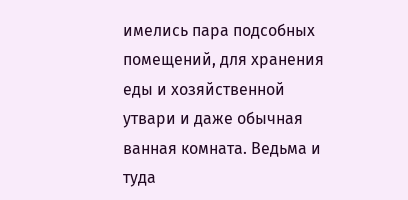имелись пара подсобных помещений, для хранения еды и хозяйственной утвари и даже обычная ванная комната. Ведьма и туда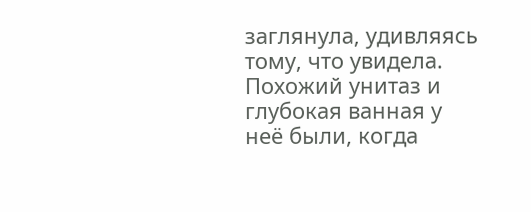заглянула, удивляясь тому, что увидела. Похожий унитаз и глубокая ванная у неё были, когда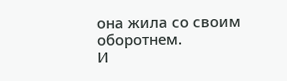она жила со своим оборотнем.
И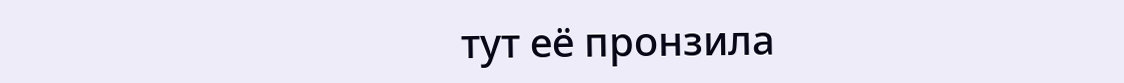тут её пронзила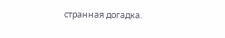странная догадка.